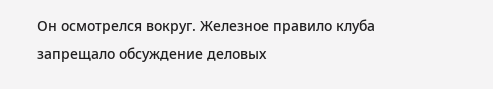Он осмотрелся вокруг. Железное правило клуба запрещало обсуждение деловых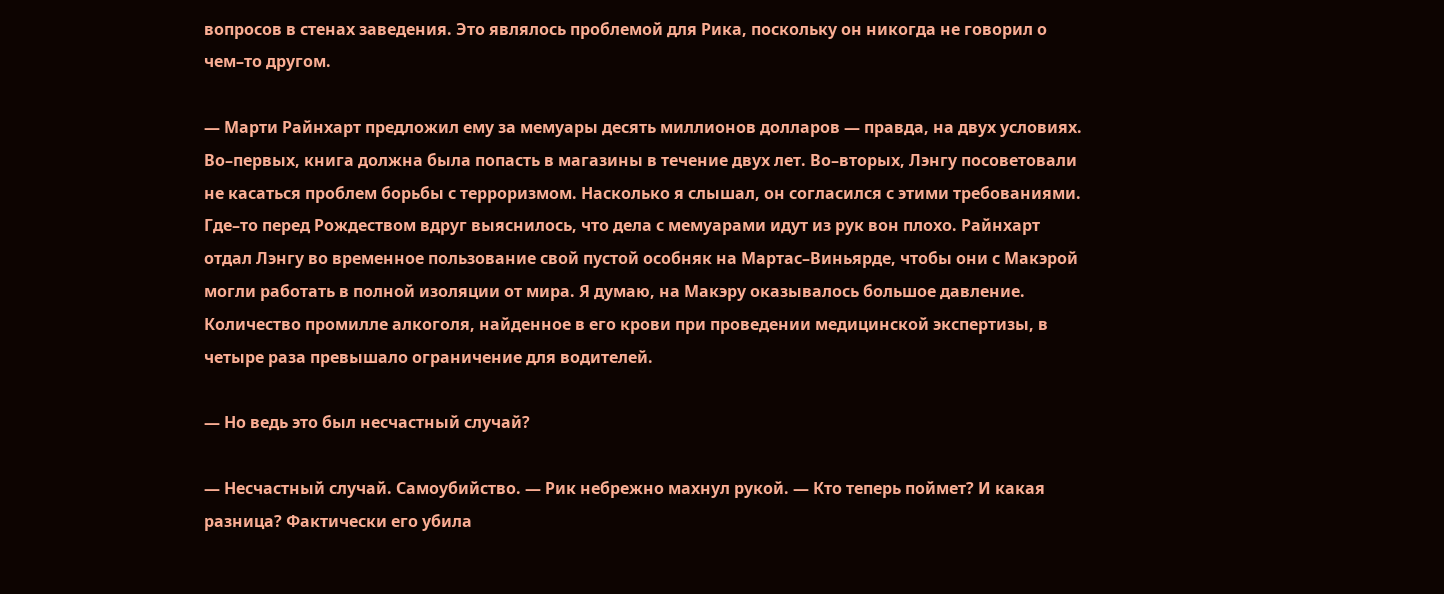вопросов в стенах заведения. Это являлось проблемой для Рика, поскольку он никогда не говорил о чем–то другом.

— Марти Райнхарт предложил ему за мемуары десять миллионов долларов — правда, на двух условиях. Во–первых, книга должна была попасть в магазины в течение двух лет. Во–вторых, Лэнгу посоветовали не касаться проблем борьбы с терроризмом. Насколько я слышал, он согласился с этими требованиями. Где–то перед Рождеством вдруг выяснилось, что дела с мемуарами идут из рук вон плохо. Райнхарт отдал Лэнгу во временное пользование свой пустой особняк на Мартас–Виньярде, чтобы они с Макэрой могли работать в полной изоляции от мира. Я думаю, на Макэру оказывалось большое давление. Количество промилле алкоголя, найденное в его крови при проведении медицинской экспертизы, в четыре раза превышало ограничение для водителей.

— Но ведь это был несчастный случай?

— Несчастный случай. Самоубийство. — Рик небрежно махнул рукой. — Кто теперь поймет? И какая разница? Фактически его убила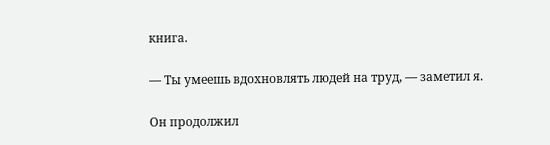книга.

— Ты умеешь вдохновлять людей на труд, — заметил я.

Он продолжил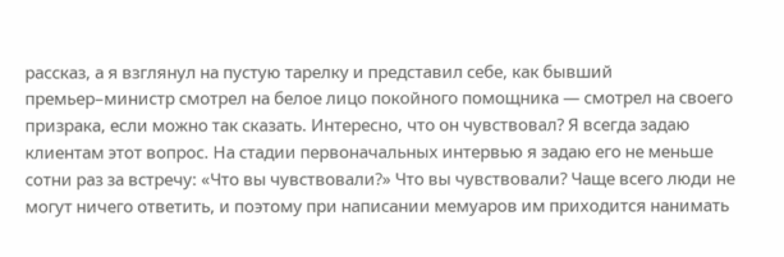рассказ, а я взглянул на пустую тарелку и представил себе, как бывший премьер–министр смотрел на белое лицо покойного помощника — смотрел на своего призрака, если можно так сказать. Интересно, что он чувствовал? Я всегда задаю клиентам этот вопрос. На стадии первоначальных интервью я задаю его не меньше сотни раз за встречу: «Что вы чувствовали?» Что вы чувствовали? Чаще всего люди не могут ничего ответить, и поэтому при написании мемуаров им приходится нанимать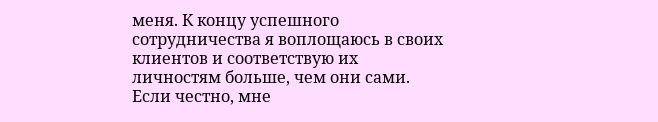меня. К концу успешного сотрудничества я воплощаюсь в своих клиентов и соответствую их личностям больше, чем они сами. Если честно, мне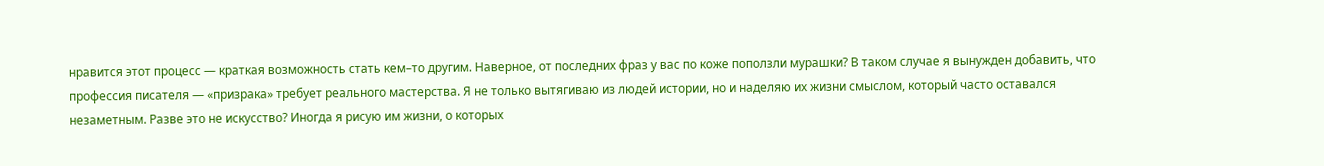нравится этот процесс — краткая возможность стать кем–то другим. Наверное, от последних фраз у вас по коже поползли мурашки? В таком случае я вынужден добавить, что профессия писателя — «призрака» требует реального мастерства. Я не только вытягиваю из людей истории, но и наделяю их жизни смыслом, который часто оставался незаметным. Разве это не искусство? Иногда я рисую им жизни, о которых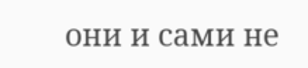они и сами не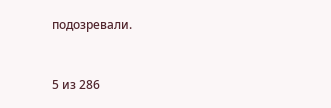подозревали.



5 из 286